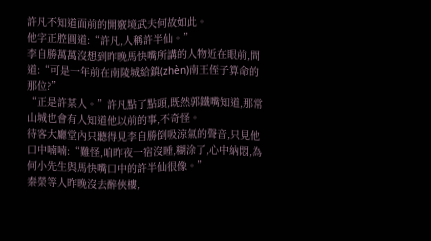許凡不知道面前的開竅境武夫何故如此。
他字正腔圓道:“許凡,人稱許半仙。”
李自勝萬萬沒想到昨晚馬快嘴所講的人物近在眼前,問道:“可是一年前在南陵城給鎮(zhèn)南王侄子算命的那位?”
“正是許某人。”許凡點了點頭,既然郭鐵嘴知道,那常山城也會有人知道他以前的事,不奇怪。
待客大廳堂內只聽得見李自勝倒吸涼氣的聲音,只見他口中喃喃:“難怪,咱昨夜一宿沒睡,糊涂了,心中納悶,為何小先生與馬快嘴口中的許半仙很像。”
秦榮等人昨晚沒去醉俠樓,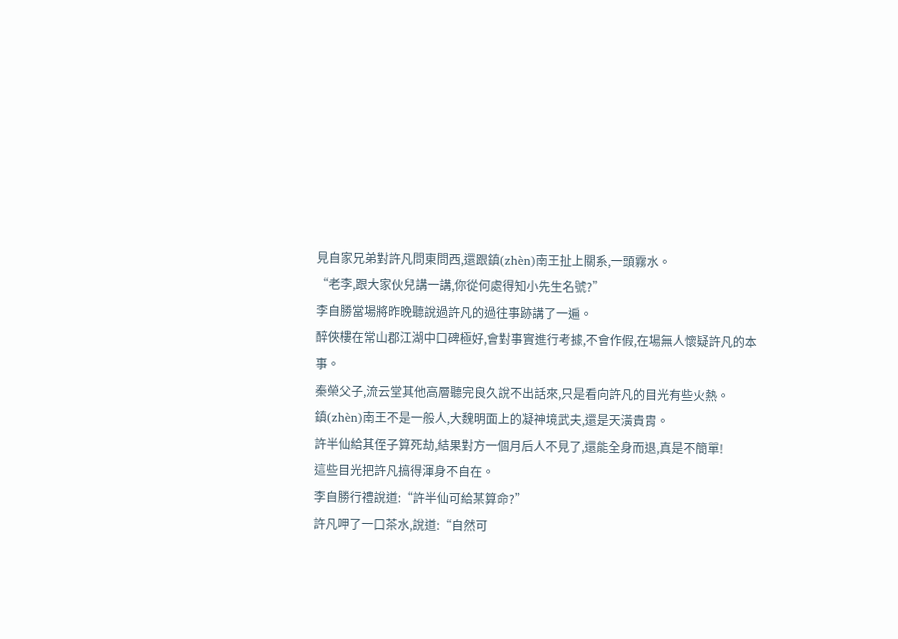見自家兄弟對許凡問東問西,還跟鎮(zhèn)南王扯上關系,一頭霧水。
“老李,跟大家伙兒講一講,你從何處得知小先生名號?”
李自勝當場將昨晚聽說過許凡的過往事跡講了一遍。
醉俠樓在常山郡江湖中口碑極好,會對事實進行考據,不會作假,在場無人懷疑許凡的本事。
秦榮父子,流云堂其他高層聽完良久說不出話來,只是看向許凡的目光有些火熱。
鎮(zhèn)南王不是一般人,大魏明面上的凝神境武夫,還是天潢貴胄。
許半仙給其侄子算死劫,結果對方一個月后人不見了,還能全身而退,真是不簡單!
這些目光把許凡搞得渾身不自在。
李自勝行禮說道:“許半仙可給某算命?”
許凡呷了一口茶水,說道:“自然可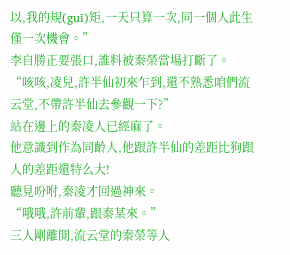以,我的規(guī)矩,一天只算一次,同一個人此生僅一次機會。”
李自勝正要張口,誰料被秦榮當場打斷了。
“咳咳,凌兒,許半仙初來乍到,還不熟悉咱們流云堂,不帶許半仙去參觀一下?”
站在邊上的秦凌人已經麻了。
他意識到作為同齡人,他跟許半仙的差距比狗跟人的差距還特么大!
聽見吩咐,秦凌才回過神來。
“哦哦,許前輩,跟秦某來。”
三人剛離開,流云堂的秦榮等人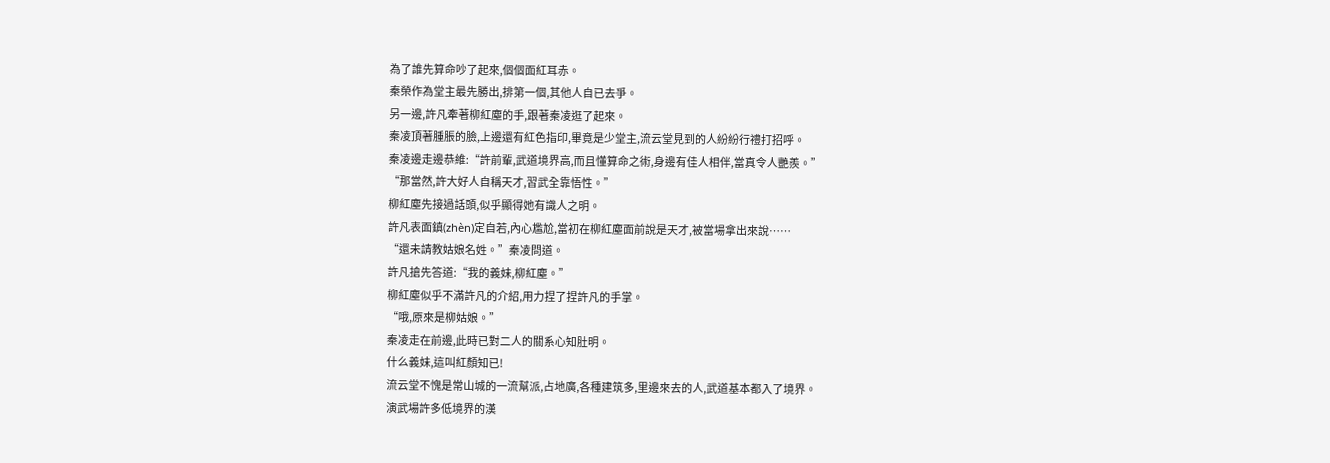為了誰先算命吵了起來,個個面紅耳赤。
秦榮作為堂主最先勝出,排第一個,其他人自已去爭。
另一邊,許凡牽著柳紅塵的手,跟著秦凌逛了起來。
秦凌頂著腫脹的臉,上邊還有紅色指印,畢竟是少堂主,流云堂見到的人紛紛行禮打招呼。
秦凌邊走邊恭維:“許前輩,武道境界高,而且懂算命之術,身邊有佳人相伴,當真令人艷羨。”
“那當然,許大好人自稱天才,習武全靠悟性。”
柳紅塵先接過話頭,似乎顯得她有識人之明。
許凡表面鎮(zhèn)定自若,內心尷尬,當初在柳紅塵面前說是天才,被當場拿出來說……
“還未請教姑娘名姓。”秦凌問道。
許凡搶先答道:“我的義妹,柳紅塵。”
柳紅塵似乎不滿許凡的介紹,用力捏了捏許凡的手掌。
“哦,原來是柳姑娘。”
秦凌走在前邊,此時已對二人的關系心知肚明。
什么義妹,這叫紅顏知已!
流云堂不愧是常山城的一流幫派,占地廣,各種建筑多,里邊來去的人,武道基本都入了境界。
演武場許多低境界的漢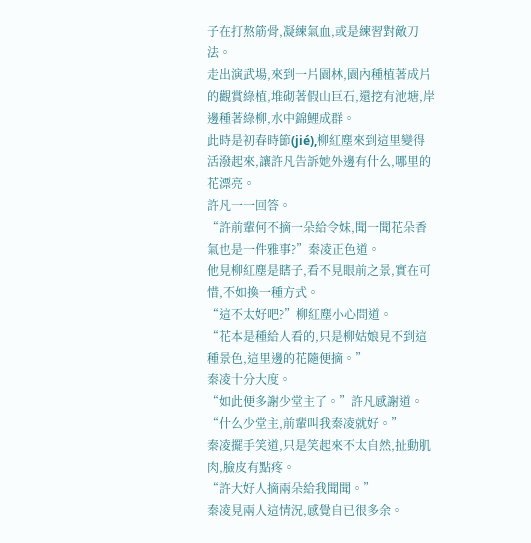子在打熬筋骨,凝練氣血,或是練習對敵刀法。
走出演武場,來到一片園林,園內種植著成片的觀賞綠植,堆砌著假山巨石,還挖有池塘,岸邊種著綠柳,水中錦鯉成群。
此時是初春時節(jié),柳紅塵來到這里變得活潑起來,讓許凡告訴她外邊有什么,哪里的花漂亮。
許凡一一回答。
“許前輩何不摘一朵給令妹,聞一聞花朵香氣也是一件雅事?”秦凌正色道。
他見柳紅塵是瞎子,看不見眼前之景,實在可惜,不如換一種方式。
“這不太好吧?”柳紅塵小心問道。
“花本是種給人看的,只是柳姑娘見不到這種景色,這里邊的花隨便摘。”
秦凌十分大度。
“如此便多謝少堂主了。”許凡感謝道。
“什么少堂主,前輩叫我秦凌就好。”
秦凌擺手笑道,只是笑起來不太自然,扯動肌肉,臉皮有點疼。
“許大好人摘兩朵給我聞聞。”
秦凌見兩人這情況,感覺自已很多余。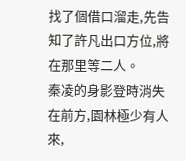找了個借口溜走,先告知了許凡出口方位,將在那里等二人。
秦凌的身影登時消失在前方,園林極少有人來,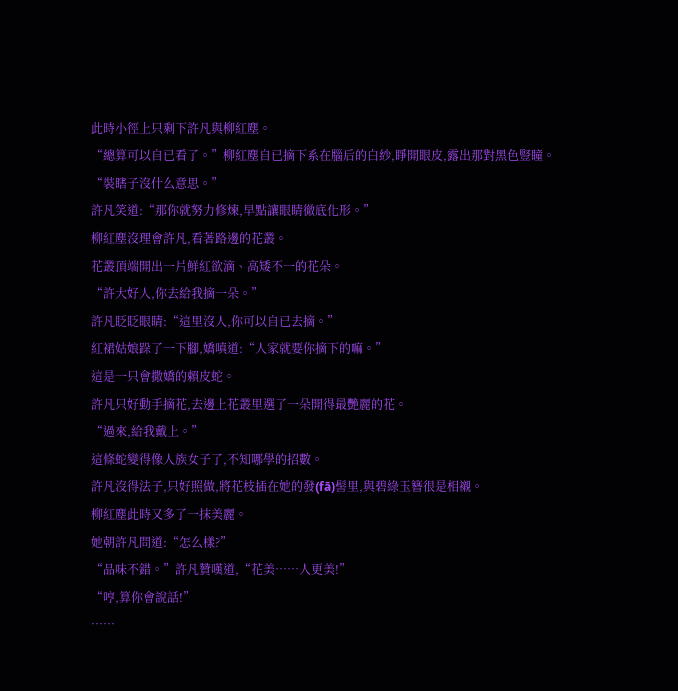此時小徑上只剩下許凡與柳紅塵。
“總算可以自已看了。”柳紅塵自已摘下系在腦后的白紗,睜開眼皮,露出那對黑色豎瞳。
“裝瞎子沒什么意思。”
許凡笑道:“那你就努力修煉,早點讓眼睛徹底化形。”
柳紅塵沒理會許凡,看著路邊的花叢。
花叢頂端開出一片鮮紅欲滴、高矮不一的花朵。
“許大好人,你去給我摘一朵。”
許凡眨眨眼睛:“這里沒人,你可以自已去摘。”
紅裙姑娘跺了一下腳,嬌嗔道:“人家就要你摘下的嘛。”
這是一只會撒嬌的賴皮蛇。
許凡只好動手摘花,去邊上花叢里選了一朵開得最艷麗的花。
“過來,給我戴上。”
這條蛇變得像人族女子了,不知哪學的招數。
許凡沒得法子,只好照做,將花枝插在她的發(fā)髻里,與碧綠玉簪很是相襯。
柳紅塵此時又多了一抹美麗。
她朝許凡問道:“怎么樣?”
“品味不錯。”許凡贊嘆道,“花美……人更美!”
“哼,算你會說話!”
……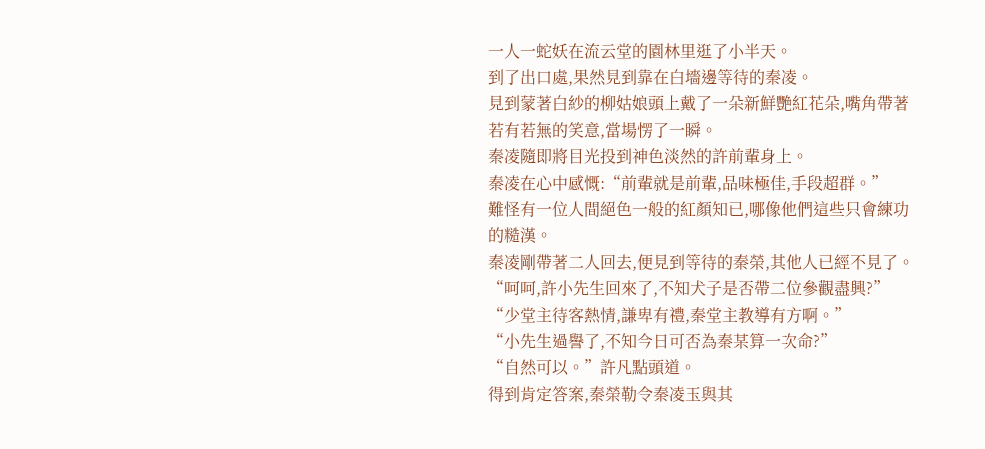一人一蛇妖在流云堂的園林里逛了小半天。
到了出口處,果然見到靠在白墻邊等待的秦凌。
見到蒙著白紗的柳姑娘頭上戴了一朵新鮮艷紅花朵,嘴角帶著若有若無的笑意,當場愣了一瞬。
秦凌隨即將目光投到神色淡然的許前輩身上。
秦凌在心中感慨:“前輩就是前輩,品味極佳,手段超群。”
難怪有一位人間絕色一般的紅顏知已,哪像他們這些只會練功的糙漢。
秦凌剛帶著二人回去,便見到等待的秦榮,其他人已經不見了。
“呵呵,許小先生回來了,不知犬子是否帶二位參觀盡興?”
“少堂主待客熱情,謙卑有禮,秦堂主教導有方啊。”
“小先生過譽了,不知今日可否為秦某算一次命?”
“自然可以。”許凡點頭道。
得到肯定答案,秦榮勒令秦凌玉與其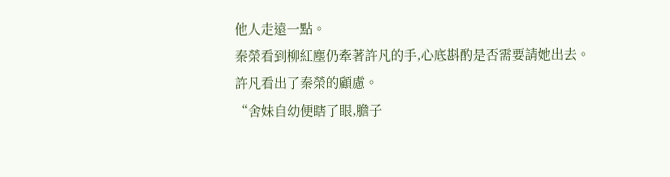他人走遠一點。
秦榮看到柳紅塵仍牽著許凡的手,心底斟酌是否需要請她出去。
許凡看出了秦榮的顧慮。
“舍妹自幼便瞎了眼,膽子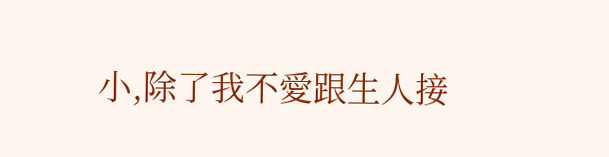小,除了我不愛跟生人接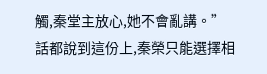觸,秦堂主放心,她不會亂講。”
話都說到這份上,秦榮只能選擇相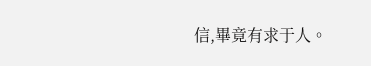信,畢竟有求于人。